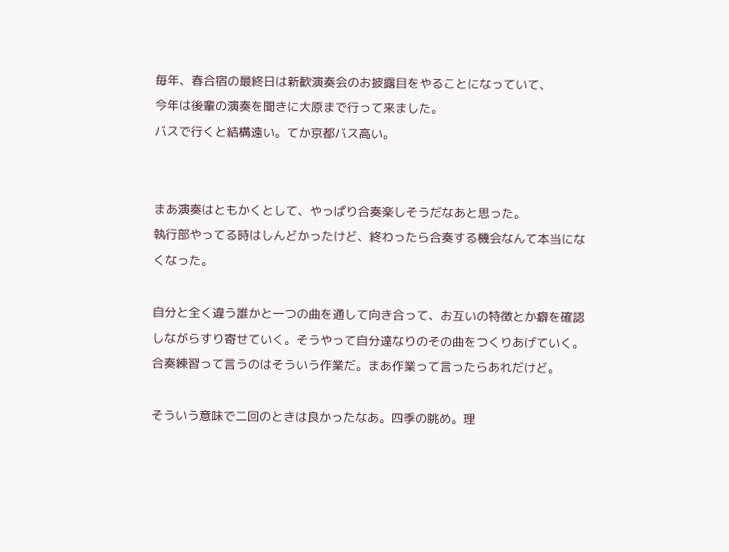毎年、春合宿の最終日は新歓演奏会のお披露目をやることになっていて、
今年は後輩の演奏を聞きに大原まで行って来ました。
バスで行くと結構遠い。てか京都バス高い。


まあ演奏はともかくとして、やっぱり合奏楽しそうだなあと思った。
執行部やってる時はしんどかったけど、終わったら合奏する機会なんて本当になくなった。

自分と全く違う誰かと一つの曲を通して向き合って、お互いの特徴とか癖を確認しながらすり寄せていく。そうやって自分達なりのその曲をつくりあげていく。
合奏練習って言うのはそういう作業だ。まあ作業って言ったらあれだけど。

そういう意味で二回のときは良かったなあ。四季の眺め。理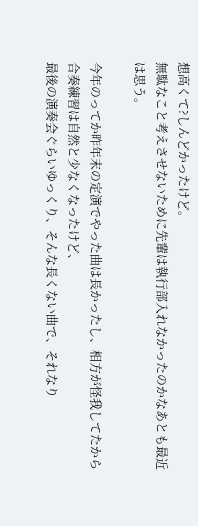想高くて?しんどかったけど。
無駄なこと考えさせないために先輩は執行部入れなかったのかなあとも最近は思う。

今年のってか昨年末の定演でやった曲は長かったし、相方が怪我してたから合奏練習は自然と少なくなったけど、
最後の演奏会ぐらいゆっくり、そんな長くない曲で、それなり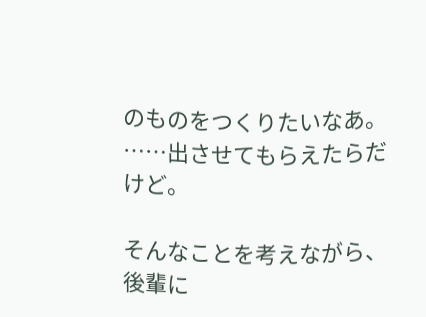のものをつくりたいなあ。
……出させてもらえたらだけど。

そんなことを考えながら、後輩に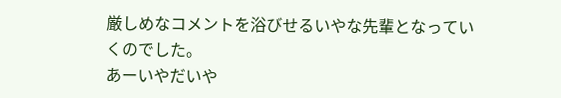厳しめなコメントを浴びせるいやな先輩となっていくのでした。
あーいやだいや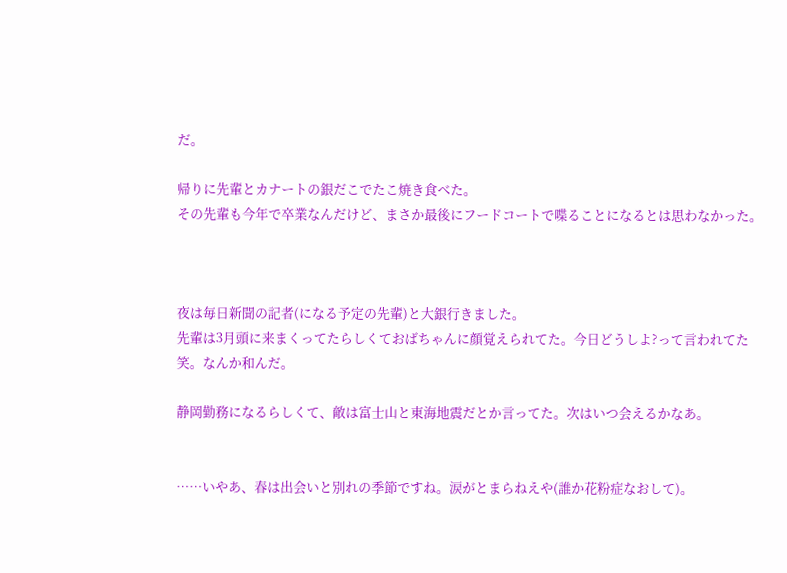だ。

帰りに先輩とカナートの銀だこでたこ焼き食べた。
その先輩も今年で卒業なんだけど、まさか最後にフードコートで喋ることになるとは思わなかった。



夜は毎日新聞の記者(になる予定の先輩)と大銀行きました。
先輩は3月頭に来まくってたらしくておばちゃんに顔覚えられてた。今日どうしよ?って言われてた笑。なんか和んだ。

静岡勤務になるらしくて、敵は富士山と東海地震だとか言ってた。次はいつ会えるかなあ。


……いやあ、春は出会いと別れの季節ですね。涙がとまらねえや(誰か花粉症なおして)。